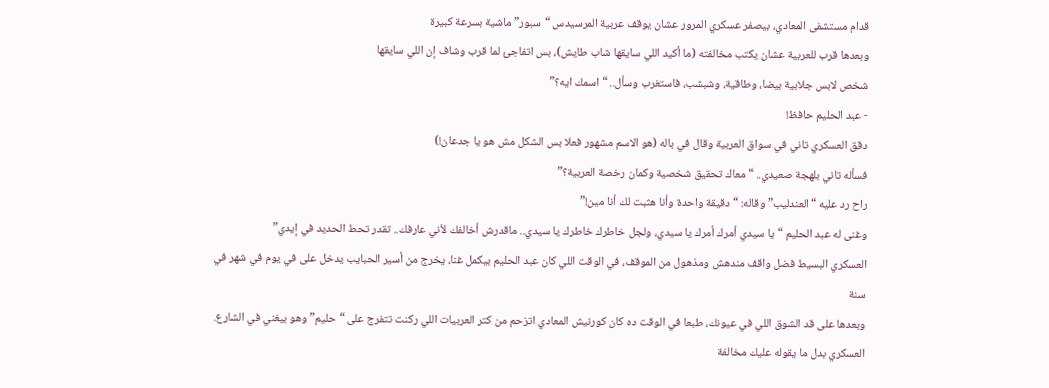قدام مستشفى المعادي، بيصفر عسكري المرور عشان يوقف عربية المرسيدس “سبور” ماشية بسرعة كبيرة
وبعدها قرب للعربية عشان يكتب مخالفته (ما أكيد اللي سايقها شاب طايش)، بس اتفاجئ لما قرب وشاف إن اللي سايقها
شخص لابس جلابية بيضا، وطاقية، وشبشب، فاستغرب وسأل.. “اسمك ايه؟”
- عبد الحليم حافظ!
دقق العسكري تاني في سواق العربية وقال في باله (هو الاسم مشهور فعلا بس الشكل مش هو يا جدعان!)
فسأله تاني بلهجة صعيدي.. “معاك تحقيق شخصية وكمان رخصة العربية؟”
راح رد عليه “العندليب” وقاله: “دقيقة واحدة وأنا هثبت لك أنا مين!”
وغنى له عبد الحليم “يا سيدي أمرك أمرك يا سيدي، ولجل خاطرك خاطرك يا سيدي.. ماقدرش أخالفك لأني عارفك.. تقدر تحط الحديد في إيدي”
العسكري البسيط فضل واقف مندهش ومذهول من الموقف، في الوقت اللي كان عبد الحليم بيكمل غنا، يخرج من أسير الحبايب يدخل على في يوم في شهر في سنة
وبعدها على قد الشوق اللي في عيونك، طبعا في الوقت ده كان كورنيش المعادي اتزحم من كتر العربيات اللي ركنت تتفرج على “حليم” وهو بيغني في الشارع.
العسكري بدل ما يقوله عليك مخالفة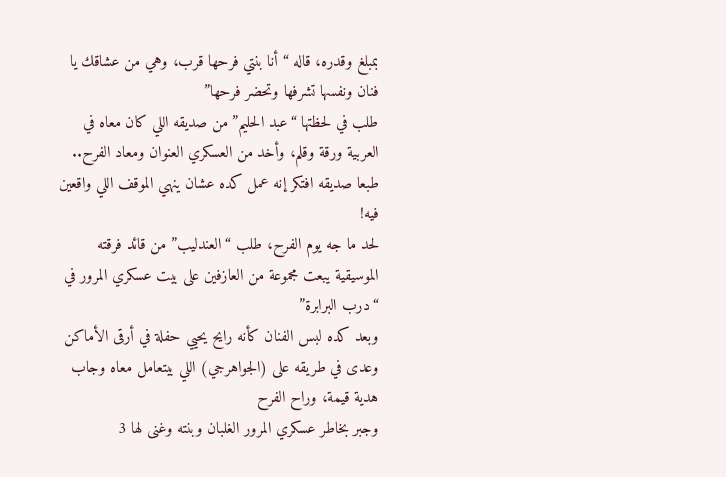بمبلغ وقدره، قاله “أنا بنتي فرحها قرب، وهي من عشاقك يا فنان ونفسها تشرفها وتحضر فرحها”
طلب في لحظتها “عبد الحليم” من صديقه اللي كان معاه في العربية ورقة وقلم، وأخد من العسكري العنوان ومعاد الفرح.. طبعا صديقه افتكر إنه عمل كده عشان ينهي الموقف اللي واقعين فيه!
لحد ما جه يوم الفرح، طلب “العندليب” من قائد فرقته الموسيقية يبعت مجموعة من العازفين على بيت عسكري المرور في “درب البرابرة”
وبعد كده لبس الفنان كأنه رايح يحيي حفلة في أرقى الأماكن
وعدى في طريقه على (الجواهرجي) اللي بيتعامل معاه وجاب هدية قيمة، وراح الفرح
وجبر بخاطر عسكري المرور الغلبان وبنته وغنى لها 3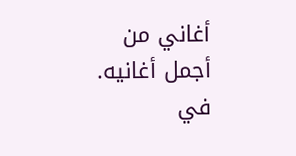أغاني من أجمل أغانيه.
في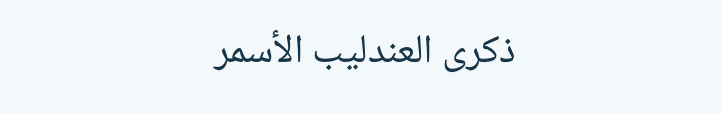ذكرى العندليب الأسمر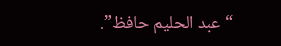“عبد الحليم حافظ”.